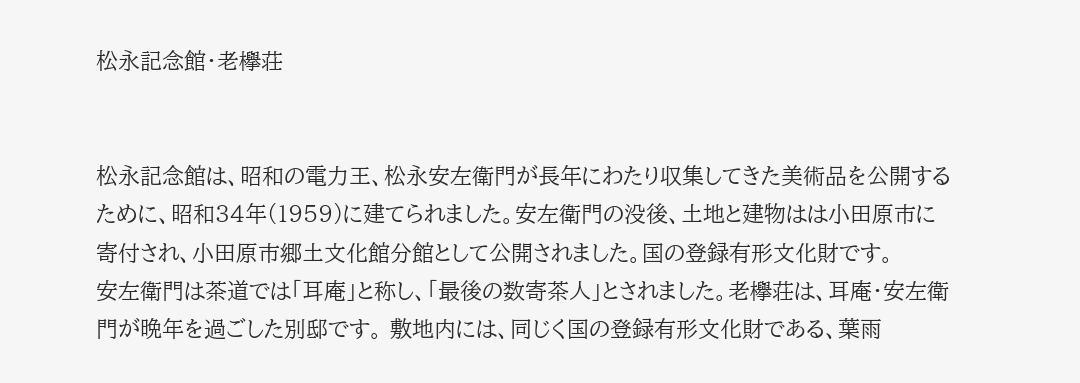松永記念館・老欅荘


松永記念館は、昭和の電力王、松永安左衛門が長年にわたり収集してきた美術品を公開するために、昭和34年(1959)に建てられました。安左衛門の没後、土地と建物はは小田原市に寄付され、小田原市郷土文化館分館として公開されました。国の登録有形文化財です。
安左衛門は茶道では「耳庵」と称し、「最後の数寄茶人」とされました。老欅荘は、耳庵・安左衛門が晩年を過ごした別邸です。 敷地内には、同じく国の登録有形文化財である、葉雨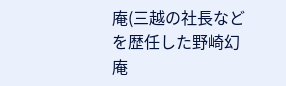庵(三越の社長などを歴任した野崎幻庵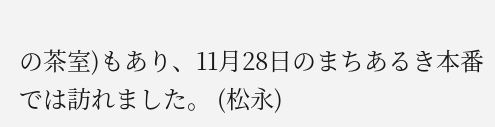の茶室)もあり、11月28日のまちあるき本番では訪れました。 (松永)